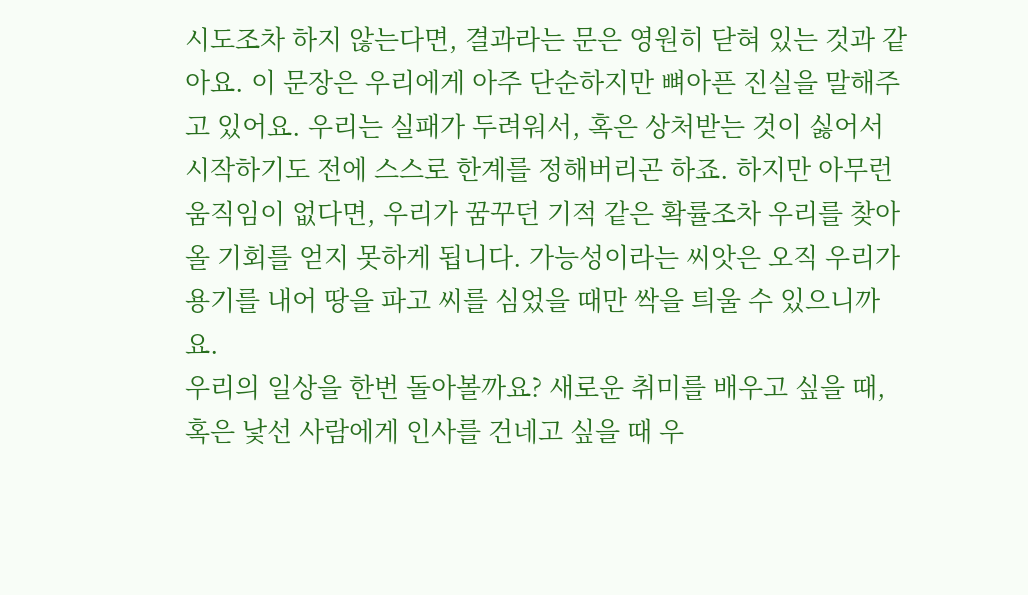시도조차 하지 않는다면, 결과라는 문은 영원히 닫혀 있는 것과 같아요. 이 문장은 우리에게 아주 단순하지만 뼈아픈 진실을 말해주고 있어요. 우리는 실패가 두려워서, 혹은 상처받는 것이 싫어서 시작하기도 전에 스스로 한계를 정해버리곤 하죠. 하지만 아무런 움직임이 없다면, 우리가 꿈꾸던 기적 같은 확률조차 우리를 찾아올 기회를 얻지 못하게 됩니다. 가능성이라는 씨앗은 오직 우리가 용기를 내어 땅을 파고 씨를 심었을 때만 싹을 틔울 수 있으니까요.
우리의 일상을 한번 돌아볼까요? 새로운 취미를 배우고 싶을 때, 혹은 낯선 사람에게 인사를 건네고 싶을 때 우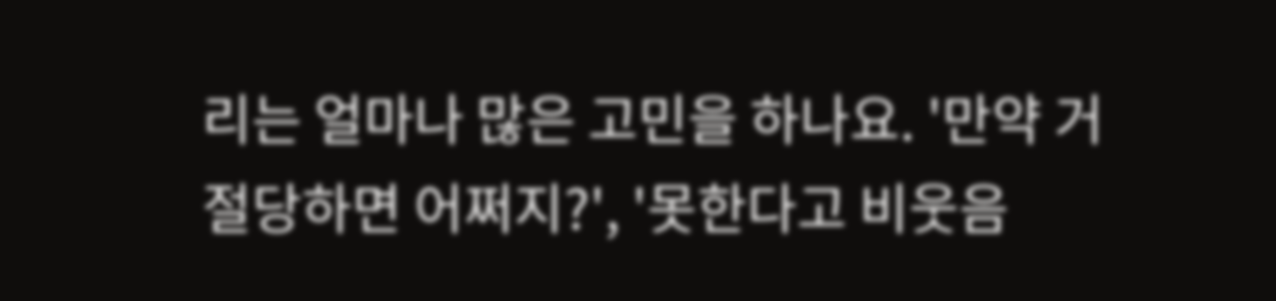리는 얼마나 많은 고민을 하나요. '만약 거절당하면 어쩌지?', '못한다고 비웃음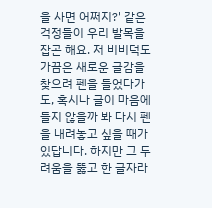을 사면 어쩌지?' 같은 걱정들이 우리 발목을 잡곤 해요. 저 비비덕도 가끔은 새로운 글감을 찾으려 펜을 들었다가도, 혹시나 글이 마음에 들지 않을까 봐 다시 펜을 내려놓고 싶을 때가 있답니다. 하지만 그 두려움을 뚫고 한 글자라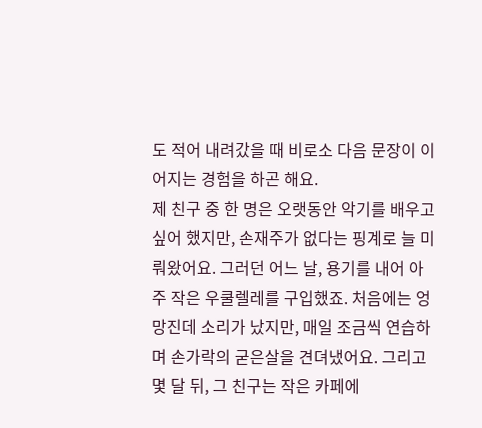도 적어 내려갔을 때 비로소 다음 문장이 이어지는 경험을 하곤 해요.
제 친구 중 한 명은 오랫동안 악기를 배우고 싶어 했지만, 손재주가 없다는 핑계로 늘 미뤄왔어요. 그러던 어느 날, 용기를 내어 아주 작은 우쿨렐레를 구입했죠. 처음에는 엉망진데 소리가 났지만, 매일 조금씩 연습하며 손가락의 굳은살을 견뎌냈어요. 그리고 몇 달 뒤, 그 친구는 작은 카페에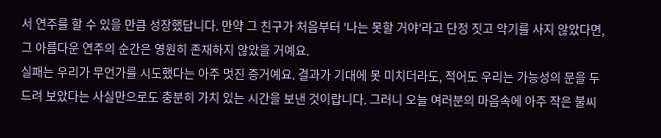서 연주를 할 수 있을 만큼 성장했답니다. 만약 그 친구가 처음부터 '나는 못할 거야'라고 단정 짓고 악기를 사지 않았다면, 그 아름다운 연주의 순간은 영원히 존재하지 않았을 거예요.
실패는 우리가 무언가를 시도했다는 아주 멋진 증거예요. 결과가 기대에 못 미치더라도, 적어도 우리는 가능성의 문을 두드려 보았다는 사실만으로도 충분히 가치 있는 시간을 보낸 것이랍니다. 그러니 오늘 여러분의 마음속에 아주 작은 불씨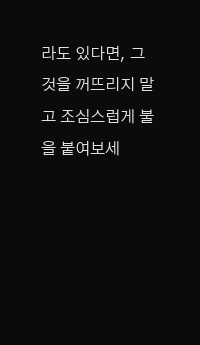라도 있다면, 그것을 꺼뜨리지 말고 조심스럽게 불을 붙여보세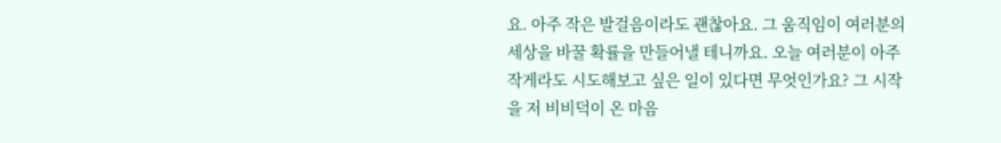요. 아주 작은 발걸음이라도 괜찮아요. 그 움직임이 여러분의 세상을 바꿀 확률을 만들어낼 테니까요. 오늘 여러분이 아주 작게라도 시도해보고 싶은 일이 있다면 무엇인가요? 그 시작을 저 비비덕이 온 마음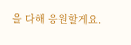을 다해 응원할게요.